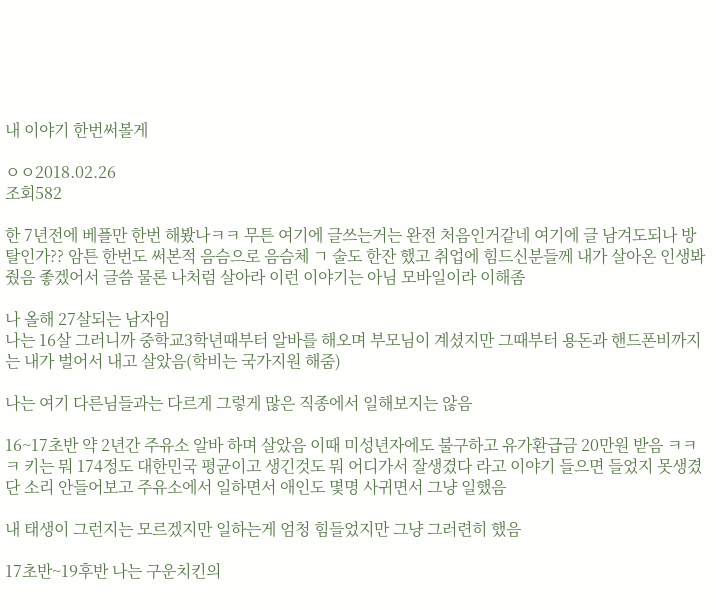내 이야기 한번써볼게

ㅇㅇ2018.02.26
조회582

한 7년전에 베플만 한번 해봤나ㅋㅋ 무튼 여기에 글쓰는거는 완전 처음인거같네 여기에 글 남겨도되나 방탈인가?? 암튼 한번도 써본적 음슴으로 음슴체 ㄱ 술도 한잔 했고 취업에 힘드신분들께 내가 살아온 인생봐줬음 좋겠어서 글씀 물론 나처럼 살아라 이런 이야기는 아님 모바일이라 이해좀

나 올해 27살되는 남자임
나는 16살 그러니까 중학교3학년때부터 알바를 해오며 부모님이 계셨지만 그때부터 용돈과 핸드폰비까지는 내가 벌어서 내고 살았음(학비는 국가지원 해줌)

나는 여기 다른님들과는 다르게 그렇게 많은 직종에서 일해보지는 않음

16~17초반 약 2년간 주유소 알바 하며 살았음 이때 미성년자에도 불구하고 유가환급금 20만원 받음 ㅋㅋㅋ 키는 뭐 174정도 대한민국 평균이고 생긴것도 뭐 어디가서 잘생겼다 라고 이야기 들으면 들었지 못생겼단 소리 안들어보고 주유소에서 일하면서 애인도 몇명 사귀면서 그냥 일했음

내 태생이 그런지는 모르겠지만 일하는게 엄청 힘들었지만 그냥 그러련히 했음

17초반~19후반 나는 구운치킨의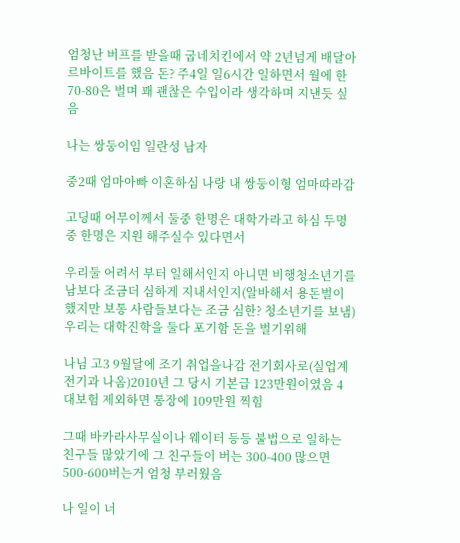엄청난 버프를 받을때 굽네치킨에서 약 2년넘게 배달아르바이트를 했음 돈? 주4일 일6시간 일하면서 월에 한 70-80은 벌며 꽤 괜찮은 수입이라 생각하며 지낸듯 싶음

나는 쌍둥이임 일란성 남자

중2때 엄마아빠 이혼하심 나랑 내 쌍둥이형 엄마따라감

고딩때 어무이께서 둘중 한명은 대학가라고 하심 두명중 한명은 지원 해주실수 있다면서

우리둘 어려서 부터 일해서인지 아니면 비행청소년기를 남보다 조금더 심하게 지내서인지(알바해서 용돈벌이 했지만 보통 사람들보다는 조금 심한? 청소년기를 보냄)우리는 대학진학을 둘다 포기함 돈을 벌기위해

나님 고3 9월달에 조기 취업을나감 전기회사로(실업계 전기과 나옴)2010년 그 당시 기본급 123만원이였음 4대보험 제외하면 통장에 109만원 찍힘

그때 바카라사무실이나 웨이터 등등 불법으로 일하는 친구들 많았기에 그 친구들이 버는 300-400 많으면 500-600버는거 엄청 부러웠음

나 일이 너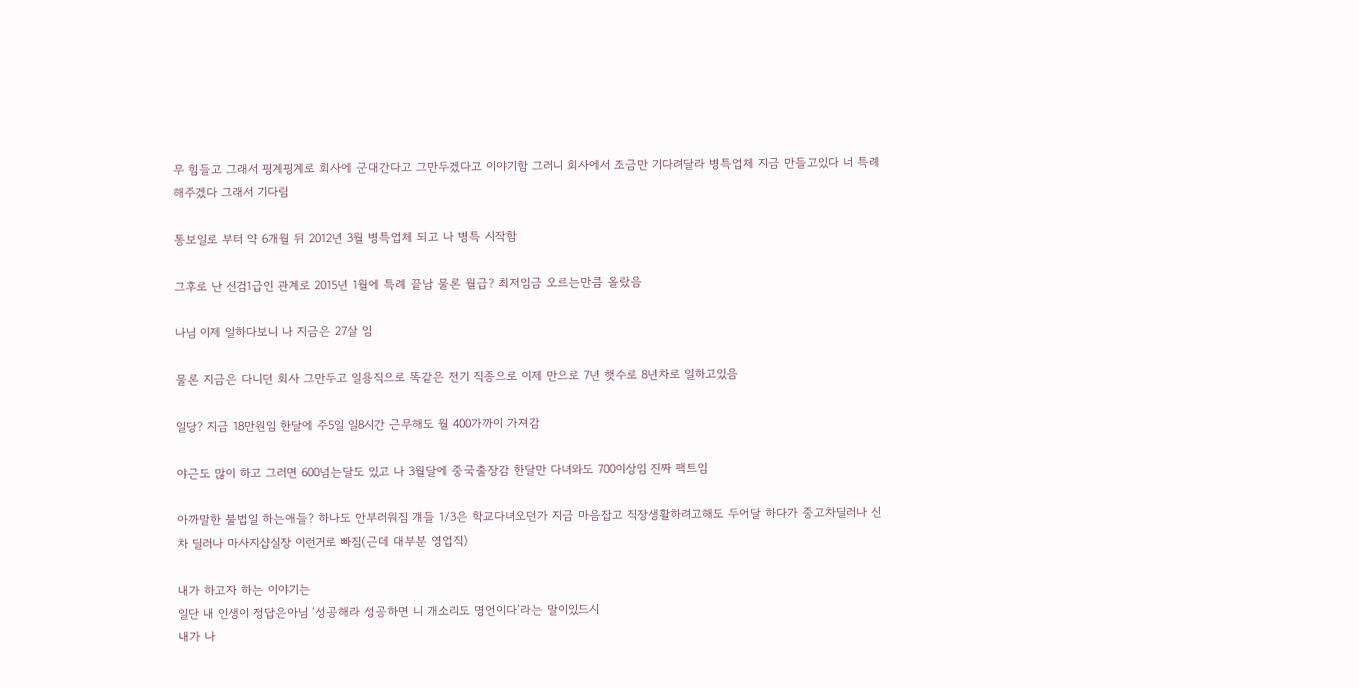무 힘들고 그래서 핑계핑계로 회사에 군대간다고 그만두겠다고 이야기함 그러니 회사에서 조금만 기다려달라 병특업체 지금 만들고있다 너 특례해주겠다 그래서 기다림

통보일로 부터 약 6개월 뒤 2012년 3월 병특업체 되고 나 병특 시작함

그후로 난 신검1급인 관계로 2015년 1월에 특례 끝남 물론 월급? 최저임금 오르는만큼 올랐음

나님 이제 일하다보니 나 지금은 27살 임

물론 지금은 다니던 회사 그만두고 일용직으로 똑같은 전기 직종으로 이제 만으로 7년 햇수로 8년차로 일하고있음

일당? 지금 18만원임 한달에 주5일 일8시간 근무해도 월 400가까이 가져감

야근도 많이 하고 그러면 600넘는달도 있고 나 3월달에 중국출장감 한달만 다녀와도 700이상임 진짜 팩트임

아까말한 불법일 하는애들? 하나도 안부러워짐 걔들 1/3은 학교다녀오던가 지금 마음잡고 직장생활하려고해도 두어달 하다가 중고차딜러나 신차 딜러나 마사지샵실장 이런거로 빠짐(근데 대부분 영업직)

내가 하고자 하는 이야기는
일단 내 인생이 정답은아님 ‘성공해라 성공하면 니 개소리도 명언이다’라는 말이있드시
내가 나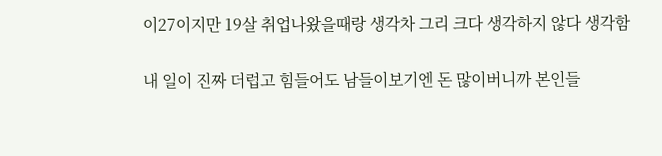이27이지만 19살 취업나왔을때랑 생각차 그리 크다 생각하지 않다 생각함

내 일이 진짜 더럽고 힘들어도 남들이보기엔 돈 많이버니까 본인들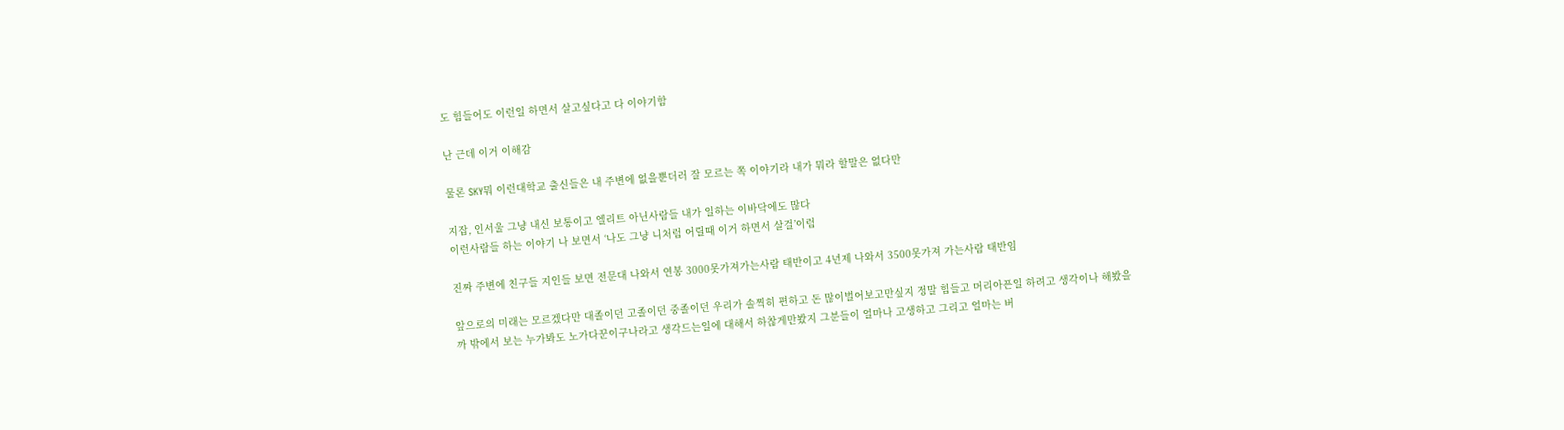도 힘들어도 이런일 하면서 살고싶다고 다 이야기함

난 근데 이거 이해감

물론 SKY뭐 이런대학교 출신들은 내 주변에 없을뿐더러 잘 모르는 쪽 이야기라 내가 뭐라 할말은 없다만

지잡, 인서울 그냥 내신 보통이고 엘리트 아닌사람들 내가 일하는 이바닥에도 많다
이런사람들 하는 이야기 나 보면서 ‘나도 그냥 니처럼 어릴때 이거 하면서 살걸’이럼

진짜 주변에 친구들 지인들 보면 전문대 나와서 연봉 3000못가져가는사람 태반이고 4년제 나와서 3500못가져 가는사람 태반임

앞으로의 미래는 모르겠다만 대졸이던 고졸이던 중졸이던 우리가 솔찍히 편하고 돈 많이벌어보고만싶지 정말 힘들고 머리아픈일 하려고 생각이나 해봤을까 밖에서 보는 누가봐도 노가다꾼이구나라고 생각드는일에 대해서 하찮게만봤지 그분들이 얼마나 고생하고 그리고 얼마는 버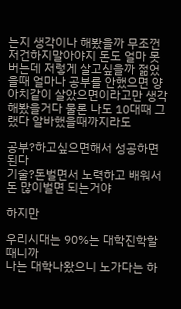는지 생각이나 해봤을까 무조껀 저건하지말아야지 돈도 얼마 못버는데 저렇게 살고싶을까 젊었을때 얼마나 공부를 안했으면 양아치같이 살았으면이라고만 생각해봤을거다 물론 나도 10대때 그랬다 알바했을때까지라도

공부?하고싶으면해서 성공하면된다
기술?돈벌면서 노력하고 배워서 돈 많이벌면 되는거야

하지만

우리시대는 90%는 대학진학할때니까
나는 대학나왔으니 노가다는 하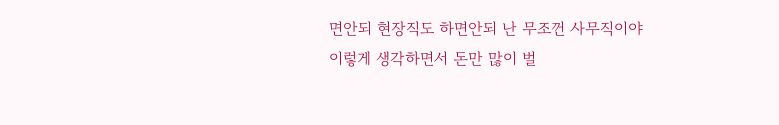면안되 현장직도 하면안되 난 무조껀 사무직이야
이렇게 생각하면서 돈만 많이 벌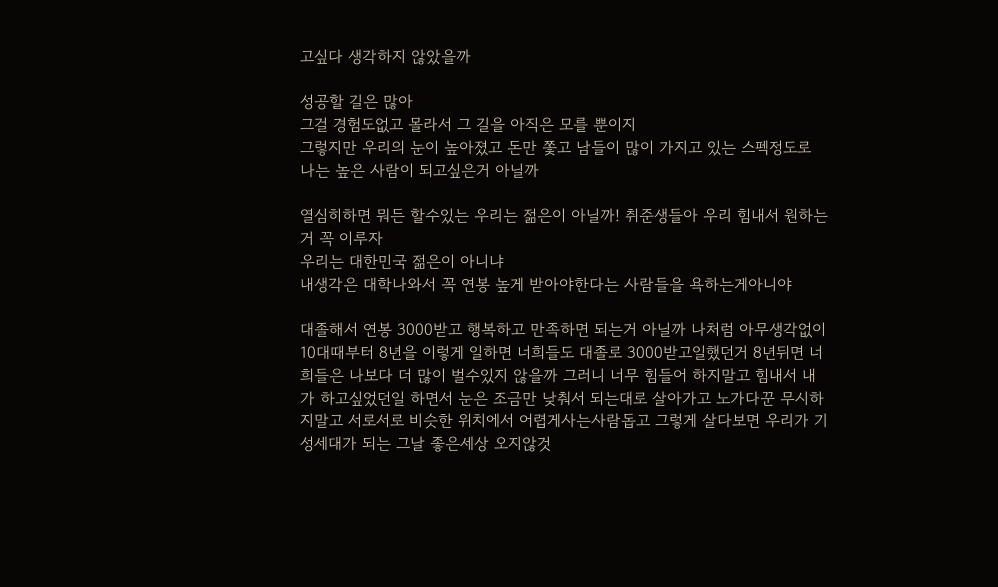고싶다 생각하지 않았을까

성공할 길은 많아
그걸 경험도없고 몰라서 그 길을 아직은 모를 뿐이지
그렇지만 우리의 눈이 높아졌고 돈만 쫓고 남들이 많이 가지고 있는 스펙정도로 나는 높은 사람이 되고싶은거 아닐까

열심히하면 뭐든 할수있는 우리는 젊은이 아닐까! 취준생들아 우리 힘내서 원하는거 꼭 이루자
우리는 대한민국 젊은이 아니냐
내생각은 대학나와서 꼭 연봉 높게 받아야한다는 사람들을 욕하는게아니야

대졸해서 연봉 3000받고 행복하고 만족하면 되는거 아닐까 나처럼 아무생각없이 10대때부터 8년을 이렇게 일하면 너희들도 대졸로 3000받고일했던거 8년뒤면 너희들은 나보다 더 많이 벌수있지 않을까 그러니 너무 힘들어 하지말고 힘내서 내가 하고싶었던일 하면서 눈은 조금만 낮춰서 되는대로 살아가고 노가다꾼 무시하지말고 서로서로 비슷한 위치에서 어렵게사는사람돕고 그렇게 살다보면 우리가 기성세대가 되는 그날 좋은세상 오지않것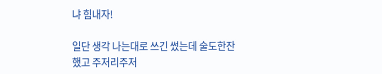냐 힘내자!

일단 생각 나는대로 쓰긴 썼는데 술도한잔했고 주저리주저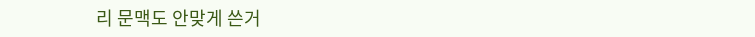리 문맥도 안맞게 쓴거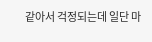같아서 걱정되는데 일단 마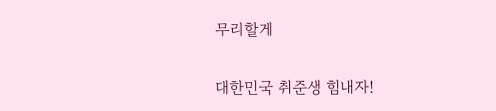무리할게

대한민국 취준생 힘내자!